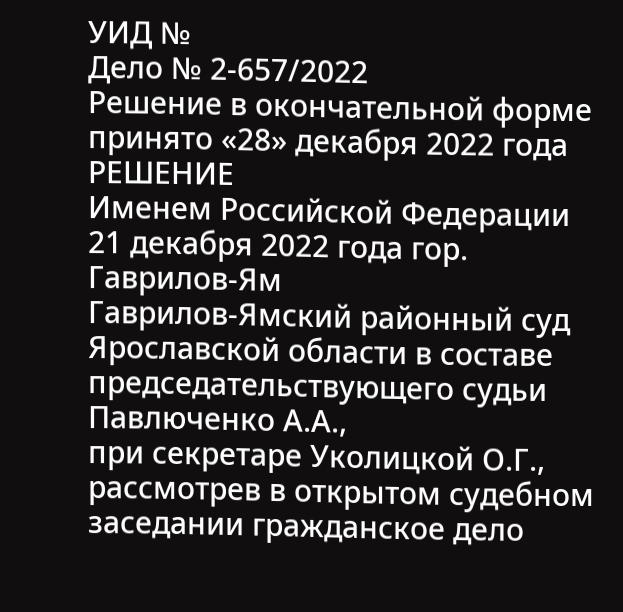УИД №
Дело № 2-657/2022
Решение в окончательной форме принято «28» декабря 2022 года
РЕШЕНИЕ
Именем Российской Федерации
21 декабря 2022 года гор. Гаврилов-Ям
Гаврилов-Ямский районный суд Ярославской области в составе
председательствующего судьи Павлюченко А.А.,
при секретаре Уколицкой О.Г.,
рассмотрев в открытом судебном заседании гражданское дело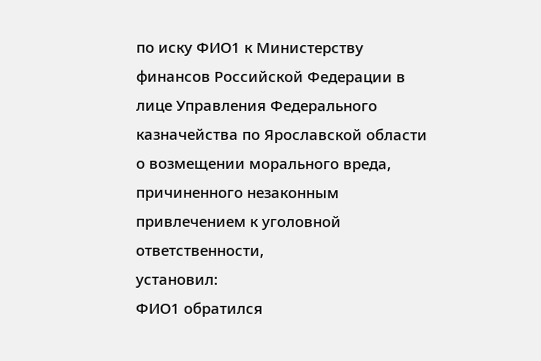по иску ФИО1 к Министерству финансов Российской Федерации в лице Управления Федерального казначейства по Ярославской области о возмещении морального вреда, причиненного незаконным привлечением к уголовной ответственности,
установил:
ФИО1 обратился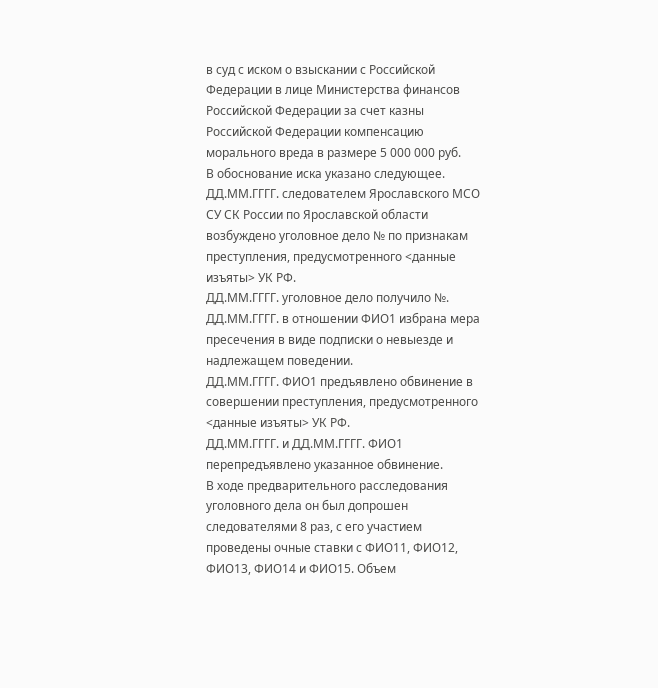в суд с иском о взыскании с Российской Федерации в лице Министерства финансов Российской Федерации за счет казны Российской Федерации компенсацию морального вреда в размере 5 000 000 руб.
В обоснование иска указано следующее.
ДД.ММ.ГГГГ. следователем Ярославского МСО СУ СК России по Ярославской области возбуждено уголовное дело № по признакам преступления, предусмотренного <данные изъяты> УК РФ.
ДД.ММ.ГГГГ. уголовное дело получило №.
ДД.ММ.ГГГГ. в отношении ФИО1 избрана мера пресечения в виде подписки о невыезде и надлежащем поведении.
ДД.ММ.ГГГГ. ФИО1 предъявлено обвинение в совершении преступления, предусмотренного <данные изъяты> УК РФ.
ДД.ММ.ГГГГ. и ДД.ММ.ГГГГ. ФИО1 перепредъявлено указанное обвинение.
В ходе предварительного расследования уголовного дела он был допрошен следователями 8 раз, с его участием проведены очные ставки с ФИО11, ФИО12, ФИО13, ФИО14 и ФИО15. Объем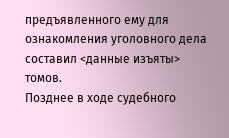предъявленного ему для ознакомления уголовного дела составил <данные изъяты> томов.
Позднее в ходе судебного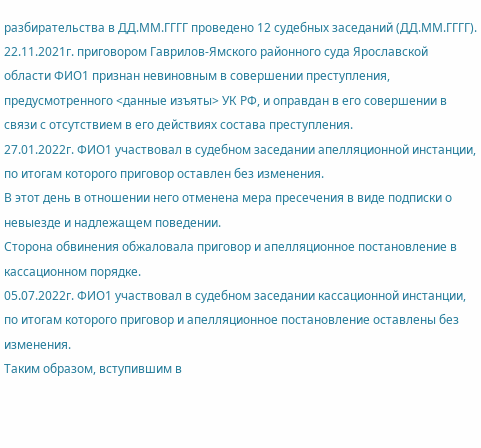разбирательства в ДД.ММ.ГГГГ проведено 12 судебных заседаний (ДД.ММ.ГГГГ).
22.11.2021г. приговором Гаврилов-Ямского районного суда Ярославской области ФИО1 признан невиновным в совершении преступления, предусмотренного <данные изъяты> УК РФ, и оправдан в его совершении в связи с отсутствием в его действиях состава преступления.
27.01.2022г. ФИО1 участвовал в судебном заседании апелляционной инстанции, по итогам которого приговор оставлен без изменения.
В этот день в отношении него отменена мера пресечения в виде подписки о невыезде и надлежащем поведении.
Сторона обвинения обжаловала приговор и апелляционное постановление в кассационном порядке.
05.07.2022г. ФИО1 участвовал в судебном заседании кассационной инстанции, по итогам которого приговор и апелляционное постановление оставлены без изменения.
Таким образом, вступившим в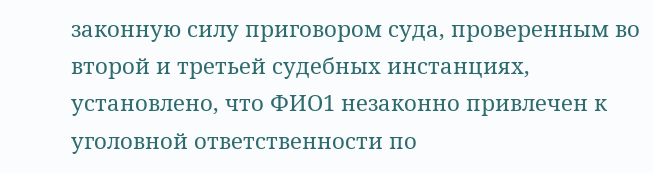законную силу приговором суда, проверенным во второй и третьей судебных инстанциях, установлено, что ФИО1 незаконно привлечен к уголовной ответственности по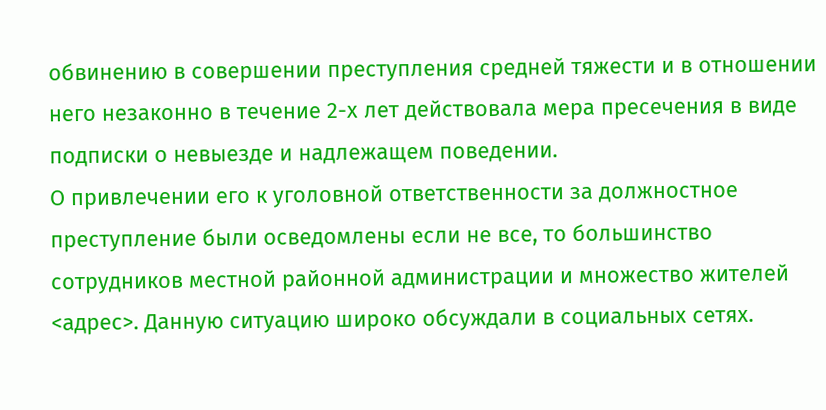обвинению в совершении преступления средней тяжести и в отношении него незаконно в течение 2-х лет действовала мера пресечения в виде подписки о невыезде и надлежащем поведении.
О привлечении его к уголовной ответственности за должностное преступление были осведомлены если не все, то большинство сотрудников местной районной администрации и множество жителей <адрес>. Данную ситуацию широко обсуждали в социальных сетях.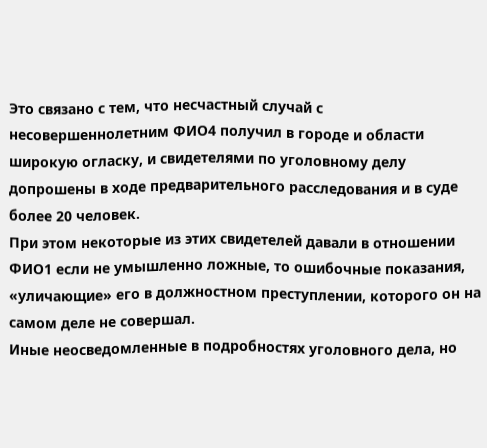Это связано с тем, что несчастный случай с несовершеннолетним ФИО4 получил в городе и области широкую огласку, и свидетелями по уголовному делу допрошены в ходе предварительного расследования и в суде более 20 человек.
При этом некоторые из этих свидетелей давали в отношении ФИО1 если не умышленно ложные, то ошибочные показания, «уличающие» его в должностном преступлении, которого он на самом деле не совершал.
Иные неосведомленные в подробностях уголовного дела, но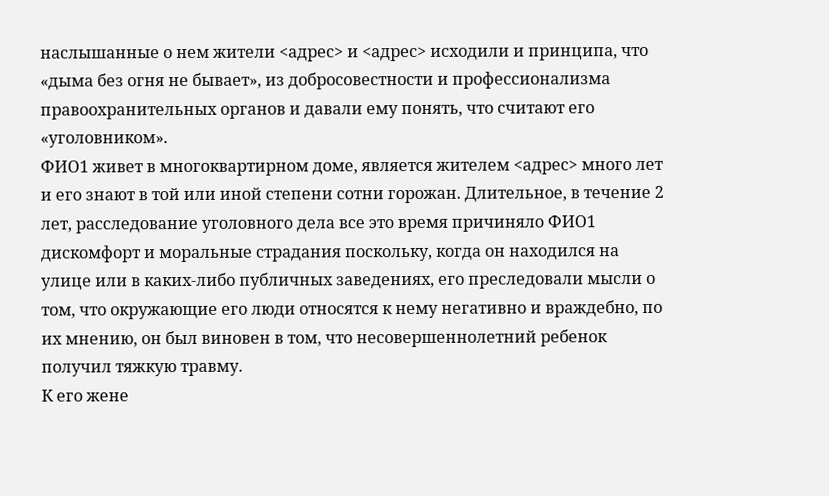наслышанные о нем жители <адрес> и <адрес> исходили и принципа, что «дыма без огня не бывает», из добросовестности и профессионализма правоохранительных органов и давали ему понять, что считают его «уголовником».
ФИО1 живет в многоквартирном доме, является жителем <адрес> много лет и его знают в той или иной степени сотни горожан. Длительное, в течение 2 лет, расследование уголовного дела все это время причиняло ФИО1 дискомфорт и моральные страдания поскольку, когда он находился на улице или в каких-либо публичных заведениях, его преследовали мысли о том, что окружающие его люди относятся к нему негативно и враждебно, по их мнению, он был виновен в том, что несовершеннолетний ребенок получил тяжкую травму.
К его жене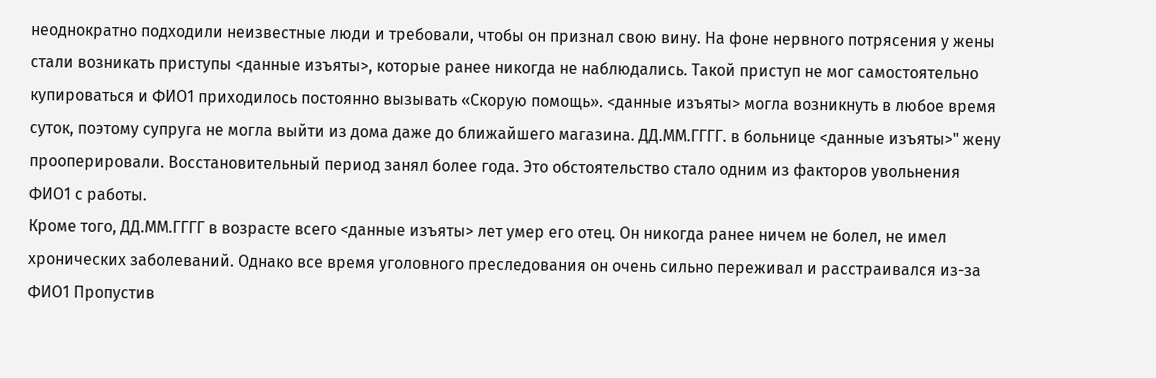неоднократно подходили неизвестные люди и требовали, чтобы он признал свою вину. На фоне нервного потрясения у жены стали возникать приступы <данные изъяты>, которые ранее никогда не наблюдались. Такой приступ не мог самостоятельно купироваться и ФИО1 приходилось постоянно вызывать «Скорую помощь». <данные изъяты> могла возникнуть в любое время суток, поэтому супруга не могла выйти из дома даже до ближайшего магазина. ДД.ММ.ГГГГ. в больнице <данные изъяты>" жену прооперировали. Восстановительный период занял более года. Это обстоятельство стало одним из факторов увольнения ФИО1 с работы.
Кроме того, ДД.ММ.ГГГГ в возрасте всего <данные изъяты> лет умер его отец. Он никогда ранее ничем не болел, не имел хронических заболеваний. Однако все время уголовного преследования он очень сильно переживал и расстраивался из-за ФИО1 Пропустив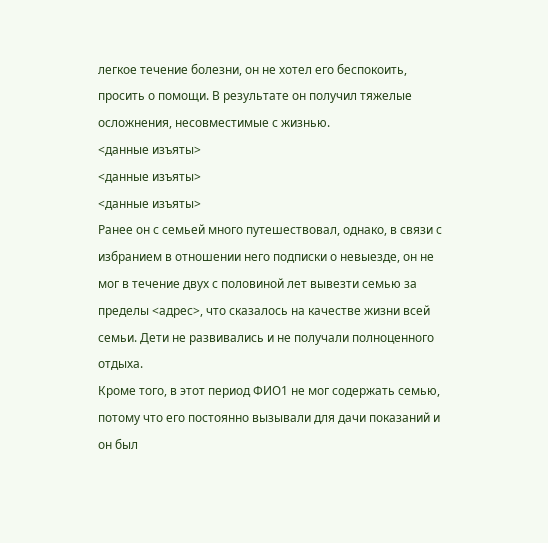легкое течение болезни, он не хотел его беспокоить, просить о помощи. В результате он получил тяжелые осложнения, несовместимые с жизнью.
<данные изъяты>
<данные изъяты>
<данные изъяты>
Ранее он с семьей много путешествовал, однако, в связи с избранием в отношении него подписки о невыезде, он не мог в течение двух с половиной лет вывезти семью за пределы <адрес>, что сказалось на качестве жизни всей семьи. Дети не развивались и не получали полноценного отдыха.
Кроме того, в этот период ФИО1 не мог содержать семью, потому что его постоянно вызывали для дачи показаний и он был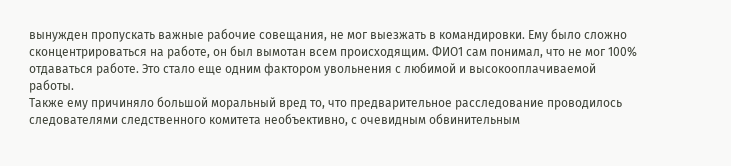вынужден пропускать важные рабочие совещания, не мог выезжать в командировки. Ему было сложно сконцентрироваться на работе, он был вымотан всем происходящим. ФИО1 сам понимал, что не мог 100% отдаваться работе. Это стало еще одним фактором увольнения с любимой и высокооплачиваемой работы.
Также ему причиняло большой моральный вред то, что предварительное расследование проводилось следователями следственного комитета необъективно, с очевидным обвинительным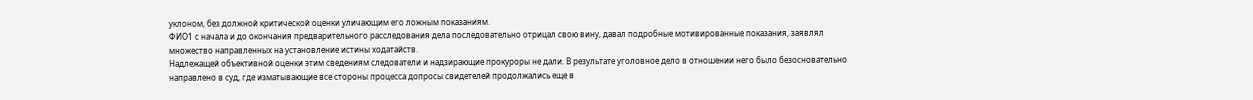уклоном, без должной критической оценки уличающим его ложным показаниям.
ФИО1 с начала и до окончания предварительного расследования дела последовательно отрицал свою вину, давал подробные мотивированные показания, заявлял множество направленных на установление истины ходатайств.
Надлежащей объективной оценки этим сведениям следователи и надзирающие прокуроры не дали. В результате уголовное дело в отношении него было безосновательно направлено в суд, где изматывающие все стороны процесса допросы свидетелей продолжались еще в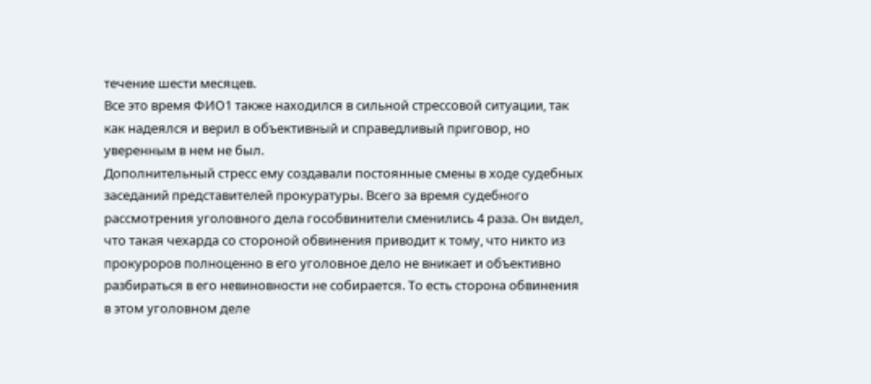течение шести месяцев.
Все это время ФИО1 также находился в сильной стрессовой ситуации, так как надеялся и верил в объективный и справедливый приговор, но уверенным в нем не был.
Дополнительный стресс ему создавали постоянные смены в ходе судебных заседаний представителей прокуратуры. Всего за время судебного рассмотрения уголовного дела гособвинители сменились 4 раза. Он видел, что такая чехарда со стороной обвинения приводит к тому, что никто из прокуроров полноценно в его уголовное дело не вникает и объективно разбираться в его невиновности не собирается. То есть сторона обвинения в этом уголовном деле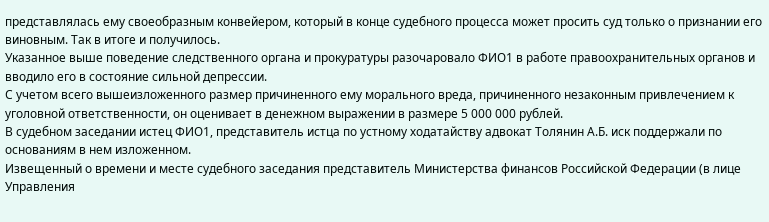представлялась ему своеобразным конвейером, который в конце судебного процесса может просить суд только о признании его виновным. Так в итоге и получилось.
Указанное выше поведение следственного органа и прокуратуры разочаровало ФИО1 в работе правоохранительных органов и вводило его в состояние сильной депрессии.
С учетом всего вышеизложенного размер причиненного ему морального вреда, причиненного незаконным привлечением к уголовной ответственности, он оценивает в денежном выражении в размере 5 000 000 рублей.
В судебном заседании истец ФИО1, представитель истца по устному ходатайству адвокат Толянин А.Б. иск поддержали по основаниям в нем изложенном.
Извещенный о времени и месте судебного заседания представитель Министерства финансов Российской Федерации (в лице Управления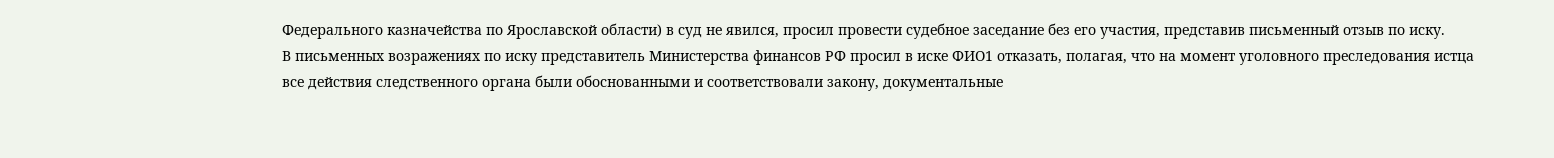Федерального казначейства по Ярославской области) в суд не явился, просил провести судебное заседание без его участия, представив письменный отзыв по иску.
В письменных возражениях по иску представитель Министерства финансов РФ просил в иске ФИО1 отказать, полагая, что на момент уголовного преследования истца все действия следственного органа были обоснованными и соответствовали закону, документальные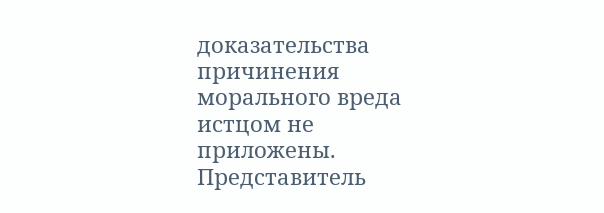доказательства причинения морального вреда истцом не приложены.
Представитель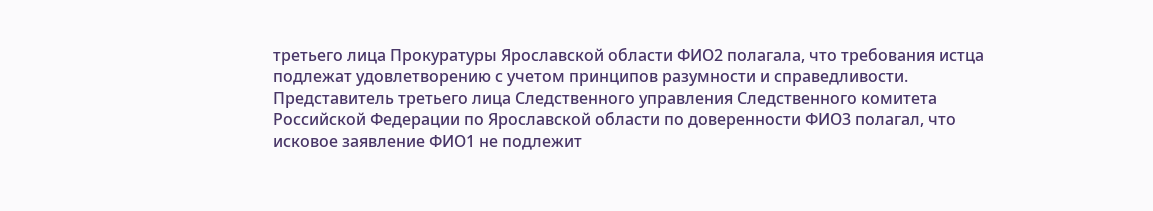третьего лица Прокуратуры Ярославской области ФИО2 полагала, что требования истца подлежат удовлетворению с учетом принципов разумности и справедливости.
Представитель третьего лица Следственного управления Следственного комитета Российской Федерации по Ярославской области по доверенности ФИО3 полагал, что исковое заявление ФИО1 не подлежит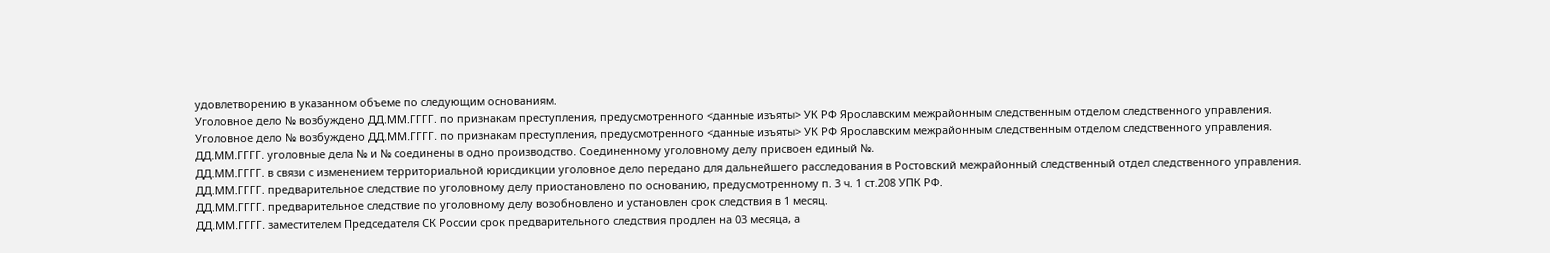удовлетворению в указанном объеме по следующим основаниям.
Уголовное дело № возбуждено ДД.ММ.ГГГГ. по признакам преступления, предусмотренного <данные изъяты> УК РФ Ярославским межрайонным следственным отделом следственного управления.
Уголовное дело № возбуждено ДД.ММ.ГГГГ. по признакам преступления, предусмотренного <данные изъяты> УК РФ Ярославским межрайонным следственным отделом следственного управления.
ДД.ММ.ГГГГ. уголовные дела № и № соединены в одно производство. Соединенному уголовному делу присвоен единый №.
ДД.ММ.ГГГГ. в связи с изменением территориальной юрисдикции уголовное дело передано для дальнейшего расследования в Ростовский межрайонный следственный отдел следственного управления.
ДД.ММ.ГГГГ. предварительное следствие по уголовному делу приостановлено по основанию, предусмотренному п. 3 ч. 1 ст.208 УПК РФ.
ДД.ММ.ГГГГ. предварительное следствие по уголовному делу возобновлено и установлен срок следствия в 1 месяц.
ДД.ММ.ГГГГ. заместителем Председателя СК России срок предварительного следствия продлен на 03 месяца, а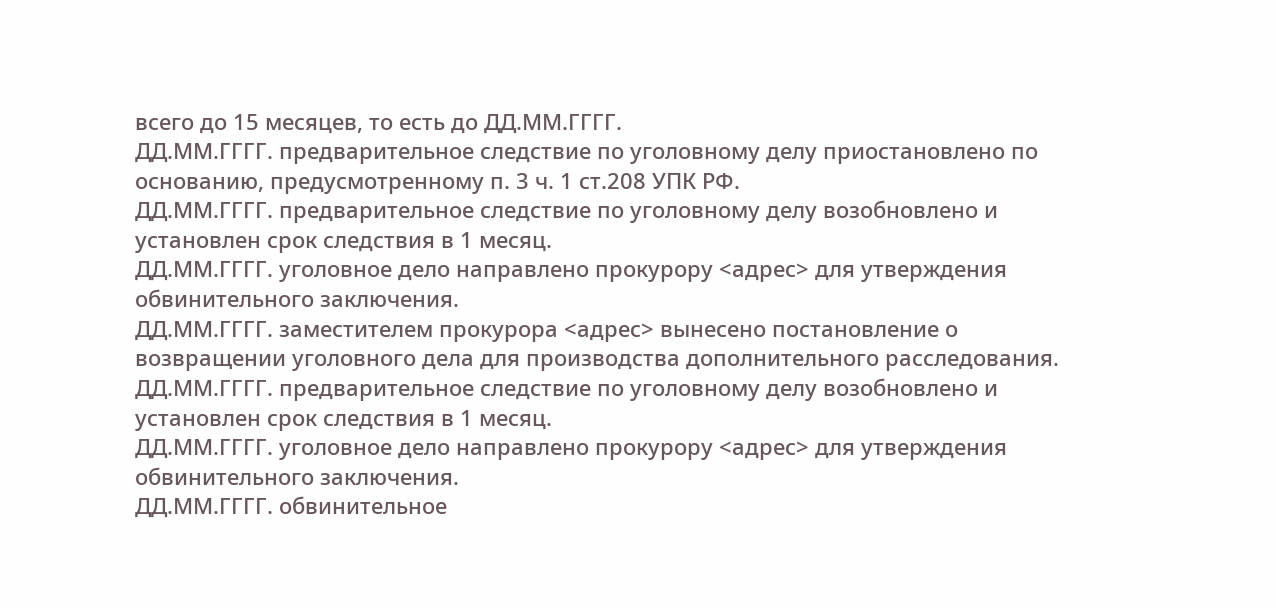всего до 15 месяцев, то есть до ДД.ММ.ГГГГ.
ДД.ММ.ГГГГ. предварительное следствие по уголовному делу приостановлено по основанию, предусмотренному п. 3 ч. 1 ст.208 УПК РФ.
ДД.ММ.ГГГГ. предварительное следствие по уголовному делу возобновлено и установлен срок следствия в 1 месяц.
ДД.ММ.ГГГГ. уголовное дело направлено прокурору <адрес> для утверждения обвинительного заключения.
ДД.ММ.ГГГГ. заместителем прокурора <адрес> вынесено постановление о возвращении уголовного дела для производства дополнительного расследования.
ДД.ММ.ГГГГ. предварительное следствие по уголовному делу возобновлено и установлен срок следствия в 1 месяц.
ДД.ММ.ГГГГ. уголовное дело направлено прокурору <адрес> для утверждения обвинительного заключения.
ДД.ММ.ГГГГ. обвинительное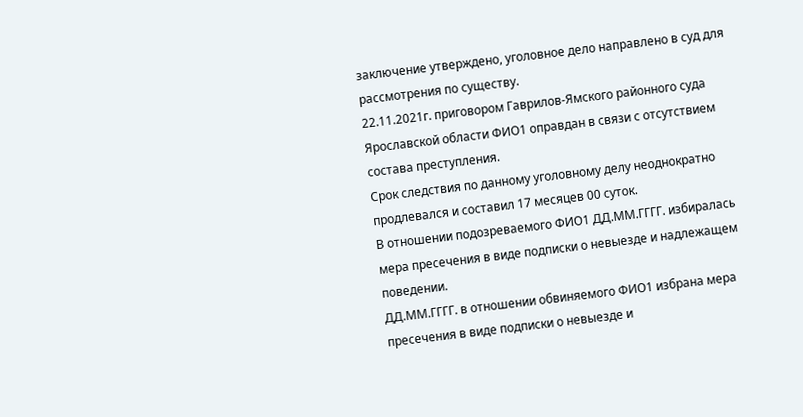заключение утверждено, уголовное дело направлено в суд для рассмотрения по существу.
22.11.2021г. приговором Гаврилов-Ямского районного суда Ярославской области ФИО1 оправдан в связи с отсутствием состава преступления.
Срок следствия по данному уголовному делу неоднократно продлевался и составил 17 месяцев 00 суток.
В отношении подозреваемого ФИО1 ДД.ММ.ГГГГ. избиралась мера пресечения в виде подписки о невыезде и надлежащем поведении.
ДД.ММ.ГГГГ. в отношении обвиняемого ФИО1 избрана мера пресечения в виде подписки о невыезде и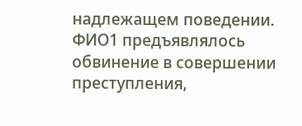надлежащем поведении.
ФИО1 предъявлялось обвинение в совершении преступления,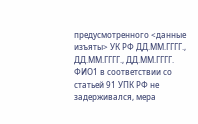предусмотренного <данные изъяты> УК РФ ДД.ММ.ГГГГ., ДД.ММ.ГГГГ., ДД.ММ.ГГГГ.
ФИО1 в соответствии со статьей 91 УПК РФ не задерживался, мера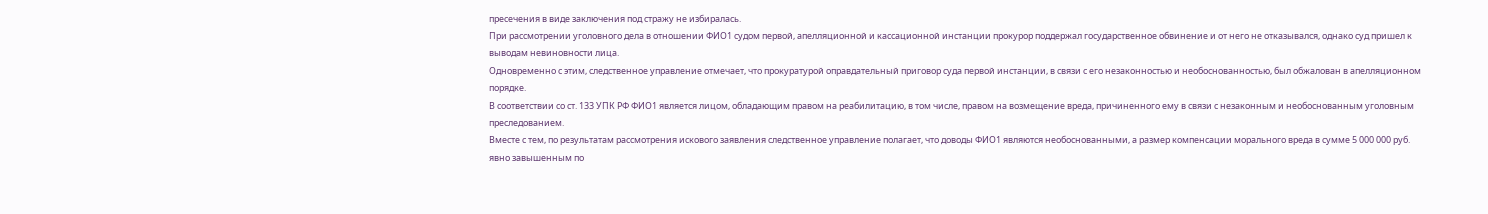пресечения в виде заключения под стражу не избиралась.
При рассмотрении уголовного дела в отношении ФИО1 судом первой, апелляционной и кассационной инстанции прокурор поддержал государственное обвинение и от него не отказывался, однако суд пришел к выводам невиновности лица.
Одновременно с этим, следственное управление отмечает, что прокуратурой оправдательный приговор суда первой инстанции, в связи с его незаконностью и необоснованностью, был обжалован в апелляционном порядке.
В соответствии со ст. 133 УПК РФ ФИО1 является лицом, обладающим правом на реабилитацию, в том числе, правом на возмещение вреда, причиненного ему в связи с незаконным и необоснованным уголовным преследованием.
Вместе с тем, по результатам рассмотрения искового заявления следственное управление полагает, что доводы ФИО1 являются необоснованными, а размер компенсации морального вреда в сумме 5 000 000 руб. явно завышенным по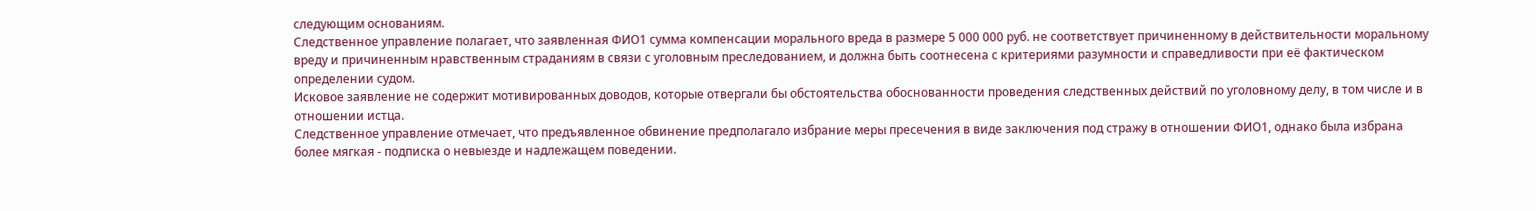следующим основаниям.
Следственное управление полагает, что заявленная ФИО1 сумма компенсации морального вреда в размере 5 000 000 руб. не соответствует причиненному в действительности моральному вреду и причиненным нравственным страданиям в связи с уголовным преследованием, и должна быть соотнесена с критериями разумности и справедливости при её фактическом определении судом.
Исковое заявление не содержит мотивированных доводов, которые отвергали бы обстоятельства обоснованности проведения следственных действий по уголовному делу, в том числе и в отношении истца.
Следственное управление отмечает, что предъявленное обвинение предполагало избрание меры пресечения в виде заключения под стражу в отношении ФИО1, однако была избрана более мягкая - подписка о невыезде и надлежащем поведении.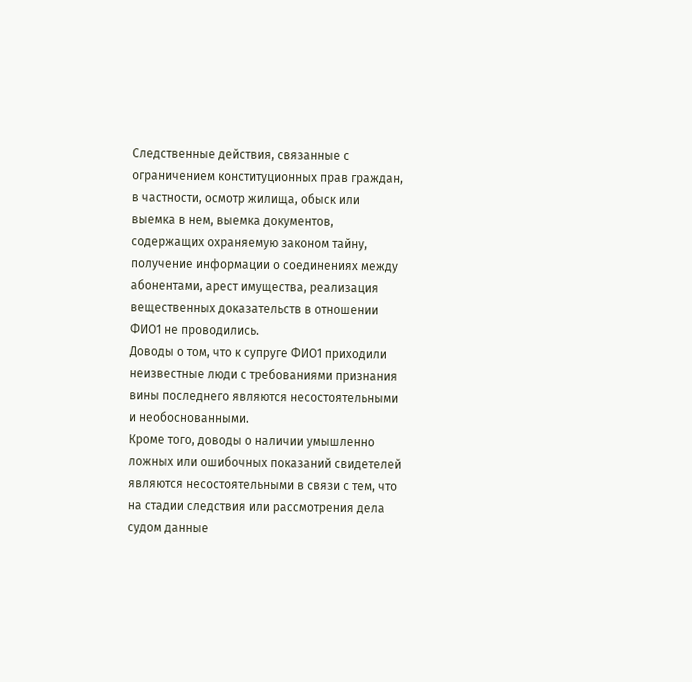Следственные действия, связанные с ограничением конституционных прав граждан, в частности, осмотр жилища, обыск или выемка в нем, выемка документов, содержащих охраняемую законом тайну, получение информации о соединениях между абонентами, арест имущества, реализация вещественных доказательств в отношении ФИО1 не проводились.
Доводы о том, что к супруге ФИО1 приходили неизвестные люди с требованиями признания вины последнего являются несостоятельными и необоснованными.
Кроме того, доводы о наличии умышленно ложных или ошибочных показаний свидетелей являются несостоятельными в связи с тем, что на стадии следствия или рассмотрения дела судом данные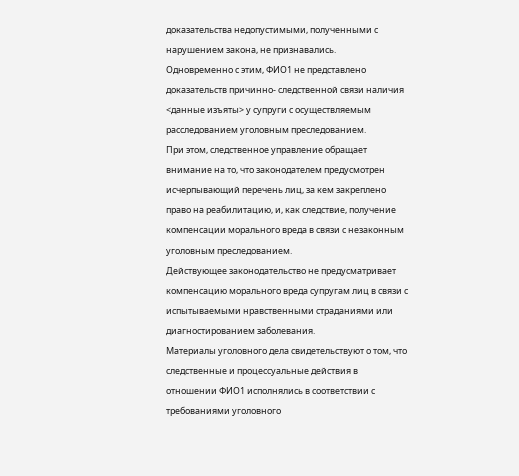доказательства недопустимыми, полученными с нарушением закона, не признавались.
Одновременно с этим, ФИО1 не представлено доказательств причинно- следственной связи наличия <данные изъяты> у супруги с осуществляемым расследованием уголовным преследованием.
При этом, следственное управление обращает внимание на то, что законодателем предусмотрен исчерпывающий перечень лиц, за кем закреплено право на реабилитацию, и, как следствие, получение компенсации морального вреда в связи с незаконным уголовным преследованием.
Действующее законодательство не предусматривает компенсацию морального вреда супругам лиц в связи с испытываемыми нравственными страданиями или диагностированием заболевания.
Материалы уголовного дела свидетельствуют о том, что следственные и процессуальные действия в отношении ФИО1 исполнялись в соответствии с требованиями уголовного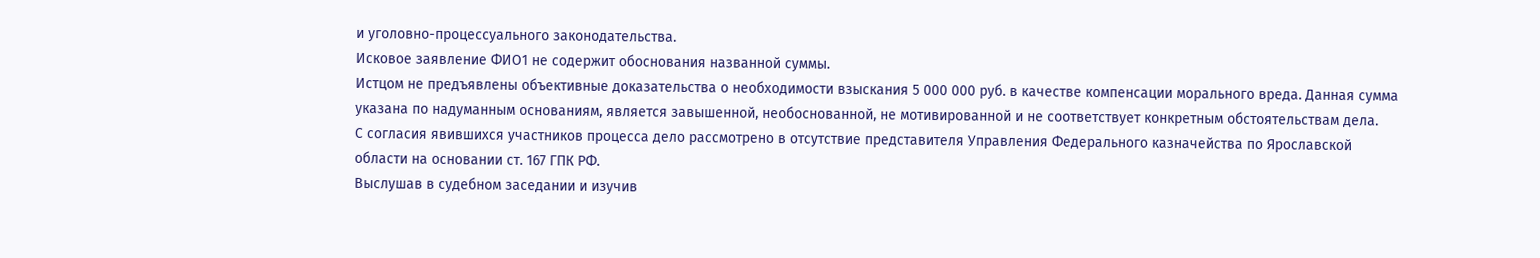и уголовно-процессуального законодательства.
Исковое заявление ФИО1 не содержит обоснования названной суммы.
Истцом не предъявлены объективные доказательства о необходимости взыскания 5 000 000 руб. в качестве компенсации морального вреда. Данная сумма указана по надуманным основаниям, является завышенной, необоснованной, не мотивированной и не соответствует конкретным обстоятельствам дела.
С согласия явившихся участников процесса дело рассмотрено в отсутствие представителя Управления Федерального казначейства по Ярославской области на основании ст. 167 ГПК РФ.
Выслушав в судебном заседании и изучив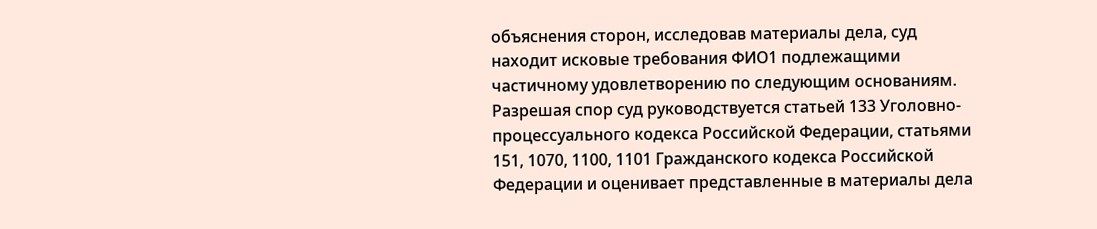объяснения сторон, исследовав материалы дела, суд находит исковые требования ФИО1 подлежащими частичному удовлетворению по следующим основаниям.
Разрешая спор суд руководствуется статьей 133 Уголовно-процессуального кодекса Российской Федерации, статьями 151, 1070, 1100, 1101 Гражданского кодекса Российской Федерации и оценивает представленные в материалы дела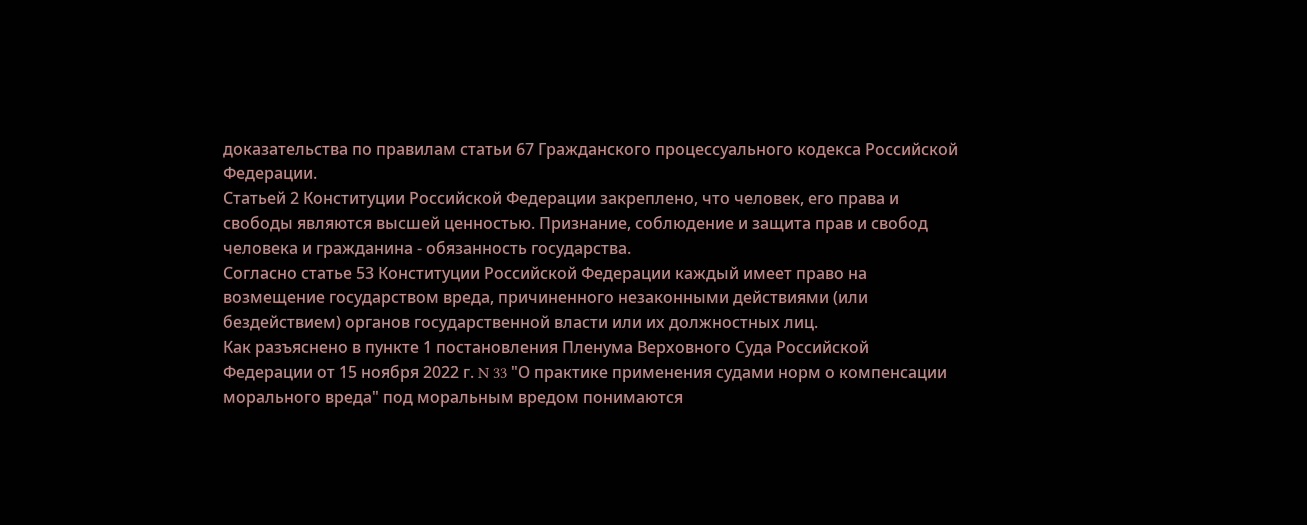доказательства по правилам статьи 67 Гражданского процессуального кодекса Российской Федерации.
Статьей 2 Конституции Российской Федерации закреплено, что человек, его права и свободы являются высшей ценностью. Признание, соблюдение и защита прав и свобод человека и гражданина - обязанность государства.
Согласно статье 53 Конституции Российской Федерации каждый имеет право на возмещение государством вреда, причиненного незаконными действиями (или бездействием) органов государственной власти или их должностных лиц.
Как разъяснено в пункте 1 постановления Пленума Верховного Суда Российской Федерации от 15 ноября 2022 г. N 33 "О практике применения судами норм о компенсации морального вреда" под моральным вредом понимаются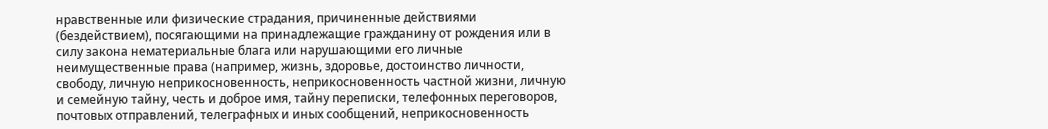нравственные или физические страдания, причиненные действиями (бездействием), посягающими на принадлежащие гражданину от рождения или в силу закона нематериальные блага или нарушающими его личные неимущественные права (например, жизнь, здоровье, достоинство личности, свободу, личную неприкосновенность, неприкосновенность частной жизни, личную и семейную тайну, честь и доброе имя, тайну переписки, телефонных переговоров, почтовых отправлений, телеграфных и иных сообщений, неприкосновенность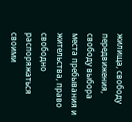жилища, свободу передвижения, свободу выбора места пребывания и жительства, право свободно распоряжаться своими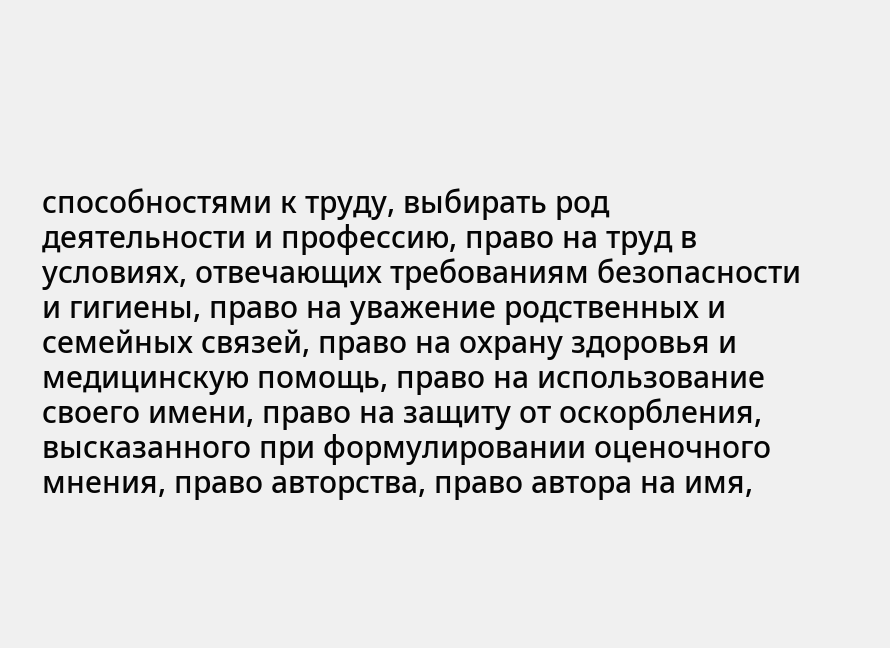способностями к труду, выбирать род деятельности и профессию, право на труд в условиях, отвечающих требованиям безопасности и гигиены, право на уважение родственных и семейных связей, право на охрану здоровья и медицинскую помощь, право на использование своего имени, право на защиту от оскорбления, высказанного при формулировании оценочного мнения, право авторства, право автора на имя,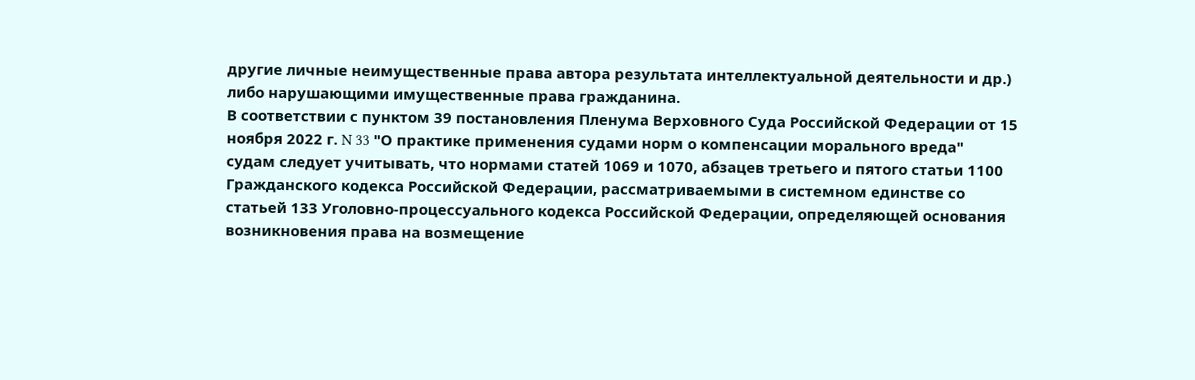другие личные неимущественные права автора результата интеллектуальной деятельности и др.) либо нарушающими имущественные права гражданина.
В соответствии с пунктом 39 постановления Пленума Верховного Суда Российской Федерации от 15 ноября 2022 г. N 33 "О практике применения судами норм о компенсации морального вреда" судам следует учитывать, что нормами статей 1069 и 1070, абзацев третьего и пятого статьи 1100 Гражданского кодекса Российской Федерации, рассматриваемыми в системном единстве со статьей 133 Уголовно-процессуального кодекса Российской Федерации, определяющей основания возникновения права на возмещение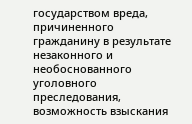государством вреда, причиненного гражданину в результате незаконного и необоснованного уголовного преследования, возможность взыскания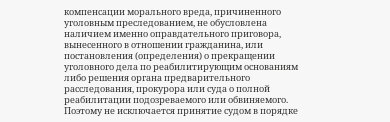компенсации морального вреда, причиненного уголовным преследованием, не обусловлена наличием именно оправдательного приговора, вынесенного в отношении гражданина, или постановления (определения) о прекращении уголовного дела по реабилитирующим основаниям либо решения органа предварительного расследования, прокурора или суда о полной реабилитации подозреваемого или обвиняемого. Поэтому не исключается принятие судом в порядке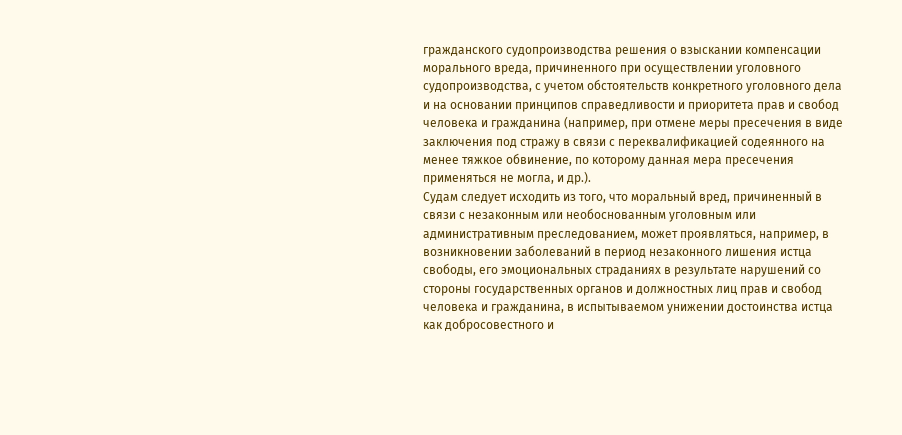гражданского судопроизводства решения о взыскании компенсации морального вреда, причиненного при осуществлении уголовного судопроизводства, с учетом обстоятельств конкретного уголовного дела и на основании принципов справедливости и приоритета прав и свобод человека и гражданина (например, при отмене меры пресечения в виде заключения под стражу в связи с переквалификацией содеянного на менее тяжкое обвинение, по которому данная мера пресечения применяться не могла, и др.).
Судам следует исходить из того, что моральный вред, причиненный в связи с незаконным или необоснованным уголовным или административным преследованием, может проявляться, например, в возникновении заболеваний в период незаконного лишения истца свободы, его эмоциональных страданиях в результате нарушений со стороны государственных органов и должностных лиц прав и свобод человека и гражданина, в испытываемом унижении достоинства истца как добросовестного и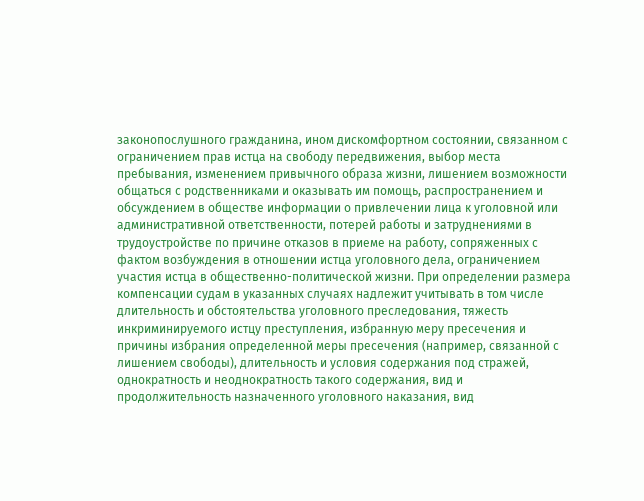законопослушного гражданина, ином дискомфортном состоянии, связанном с ограничением прав истца на свободу передвижения, выбор места пребывания, изменением привычного образа жизни, лишением возможности общаться с родственниками и оказывать им помощь, распространением и обсуждением в обществе информации о привлечении лица к уголовной или административной ответственности, потерей работы и затруднениями в трудоустройстве по причине отказов в приеме на работу, сопряженных с фактом возбуждения в отношении истца уголовного дела, ограничением участия истца в общественно-политической жизни. При определении размера компенсации судам в указанных случаях надлежит учитывать в том числе длительность и обстоятельства уголовного преследования, тяжесть инкриминируемого истцу преступления, избранную меру пресечения и причины избрания определенной меры пресечения (например, связанной с лишением свободы), длительность и условия содержания под стражей, однократность и неоднократность такого содержания, вид и продолжительность назначенного уголовного наказания, вид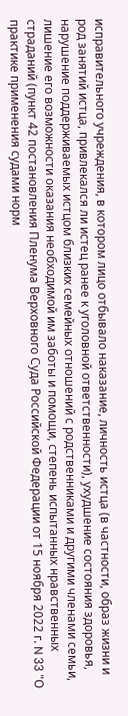исправительного учреждения, в котором лицо отбывало наказание, личность истца (в частности, образ жизни и род занятий истца, привлекался ли истец ранее к уголовной ответственности), ухудшение состояния здоровья, нарушение поддерживаемых истцом близких семейных отношений с родственниками и другими членами семьи, лишение его возможности оказания необходимой им заботы и помощи, степень испытанных нравственных страданий (пункт 42 постановления Пленума Верховного Суда Российской Федерации от 15 ноября 2022 г. N 33 "О практике применения судами норм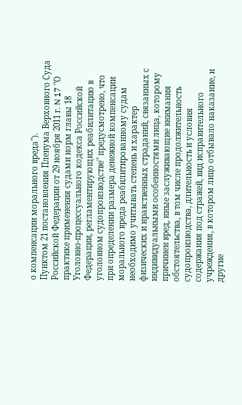о компенсации морального вреда").
Пунктом 21 постановления Пленума Верховного Суда Российской Федерации от 29 ноября 2011 г. N 17 "О практике применения судами норм главы 18 Уголовно-процессуального кодекса Российской Федерации, регламентирующих реабилитацию в уголовном судопроизводстве" предусмотрено, что при определении размера денежной компенсации морального вреда реабилитированному судам необходимо учитывать степень и характер физических и нравственных страданий, связанных с индивидуальными особенностями лица, которому причинен вред, иные заслуживающие внимания обстоятельства, в том числе продолжительность судопроизводства, длительность и условия содержания под стражей, вид исправительного учреждения, в котором лицо отбывало наказание, и другие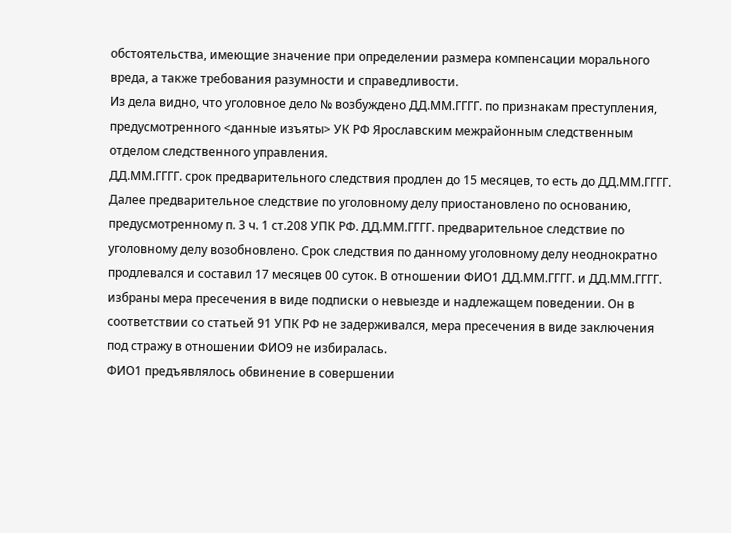обстоятельства, имеющие значение при определении размера компенсации морального вреда, а также требования разумности и справедливости.
Из дела видно, что уголовное дело № возбуждено ДД.ММ.ГГГГ. по признакам преступления, предусмотренного <данные изъяты> УК РФ Ярославским межрайонным следственным отделом следственного управления.
ДД.ММ.ГГГГ. срок предварительного следствия продлен до 15 месяцев, то есть до ДД.ММ.ГГГГ. Далее предварительное следствие по уголовному делу приостановлено по основанию, предусмотренному п. 3 ч. 1 ст.208 УПК РФ. ДД.ММ.ГГГГ. предварительное следствие по уголовному делу возобновлено. Срок следствия по данному уголовному делу неоднократно продлевался и составил 17 месяцев 00 суток. В отношении ФИО1 ДД.ММ.ГГГГ. и ДД.ММ.ГГГГ. избраны мера пресечения в виде подписки о невыезде и надлежащем поведении. Он в соответствии со статьей 91 УПК РФ не задерживался, мера пресечения в виде заключения под стражу в отношении ФИО9 не избиралась.
ФИО1 предъявлялось обвинение в совершении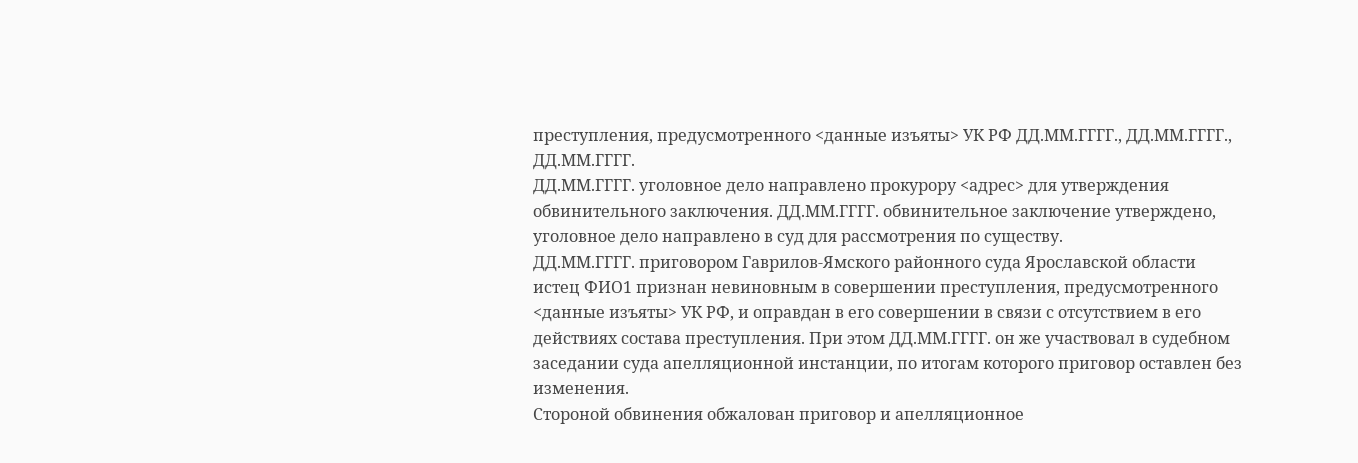преступления, предусмотренного <данные изъяты> УК РФ ДД.ММ.ГГГГ., ДД.ММ.ГГГГ., ДД.ММ.ГГГГ.
ДД.ММ.ГГГГ. уголовное дело направлено прокурору <адрес> для утверждения обвинительного заключения. ДД.ММ.ГГГГ. обвинительное заключение утверждено, уголовное дело направлено в суд для рассмотрения по существу.
ДД.ММ.ГГГГ. приговором Гаврилов-Ямского районного суда Ярославской области истец ФИО1 признан невиновным в совершении преступления, предусмотренного <данные изъяты> УК РФ, и оправдан в его совершении в связи с отсутствием в его действиях состава преступления. При этом ДД.ММ.ГГГГ. он же участвовал в судебном заседании суда апелляционной инстанции, по итогам которого приговор оставлен без изменения.
Стороной обвинения обжалован приговор и апелляционное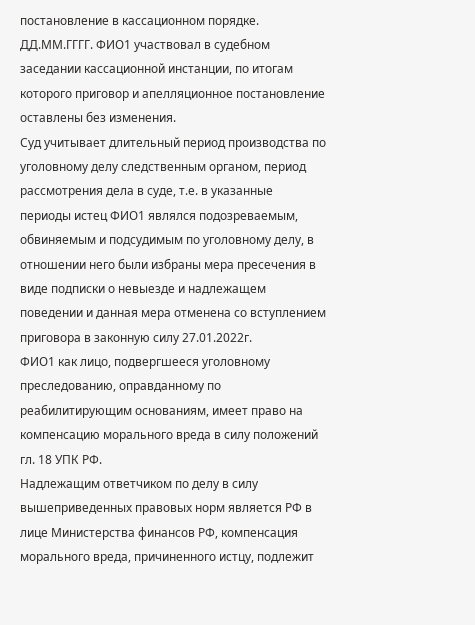постановление в кассационном порядке.
ДД.ММ.ГГГГ. ФИО1 участвовал в судебном заседании кассационной инстанции, по итогам которого приговор и апелляционное постановление оставлены без изменения.
Суд учитывает длительный период производства по уголовному делу следственным органом, период рассмотрения дела в суде, т.е. в указанные периоды истец ФИО1 являлся подозреваемым, обвиняемым и подсудимым по уголовному делу, в отношении него были избраны мера пресечения в виде подписки о невыезде и надлежащем поведении и данная мера отменена со вступлением приговора в законную силу 27.01.2022г.
ФИО1 как лицо, подвергшееся уголовному преследованию, оправданному по реабилитирующим основаниям, имеет право на компенсацию морального вреда в силу положений гл. 18 УПК РФ.
Надлежащим ответчиком по делу в силу вышеприведенных правовых норм является РФ в лице Министерства финансов РФ, компенсация морального вреда, причиненного истцу, подлежит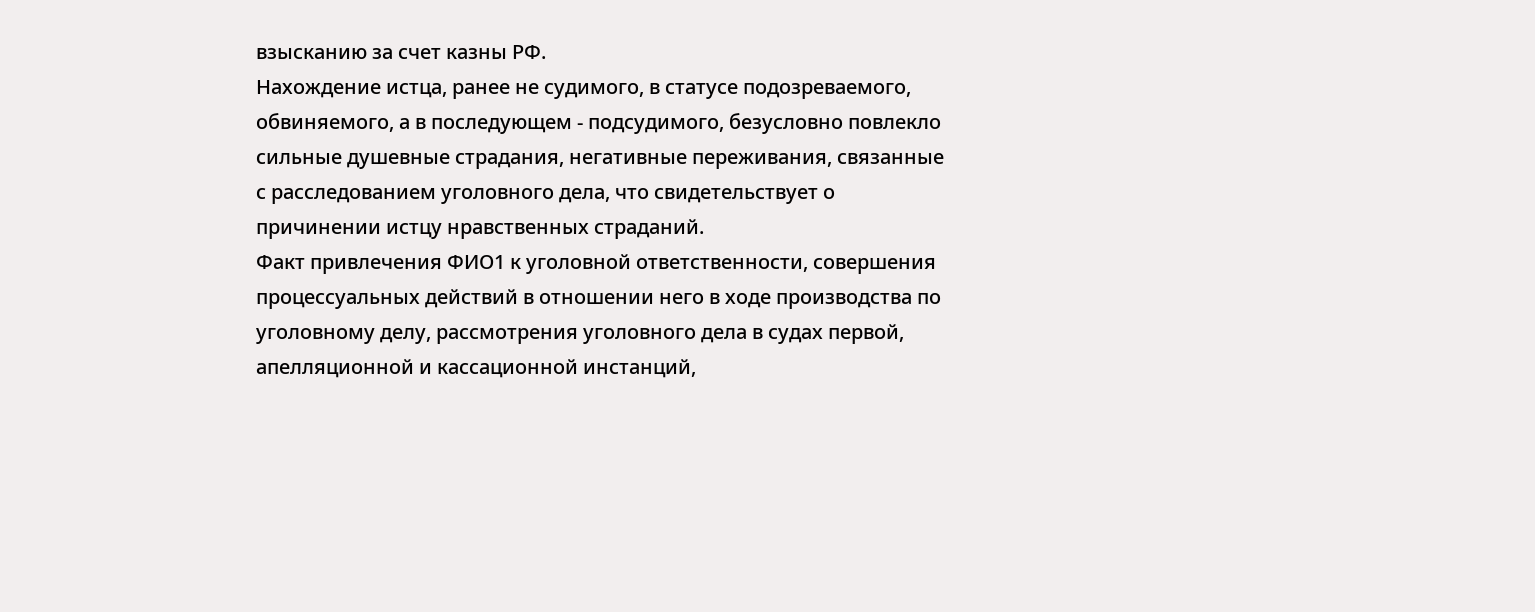взысканию за счет казны РФ.
Нахождение истца, ранее не судимого, в статусе подозреваемого, обвиняемого, а в последующем - подсудимого, безусловно повлекло сильные душевные страдания, негативные переживания, связанные с расследованием уголовного дела, что свидетельствует о причинении истцу нравственных страданий.
Факт привлечения ФИО1 к уголовной ответственности, совершения процессуальных действий в отношении него в ходе производства по уголовному делу, рассмотрения уголовного дела в судах первой, апелляционной и кассационной инстанций,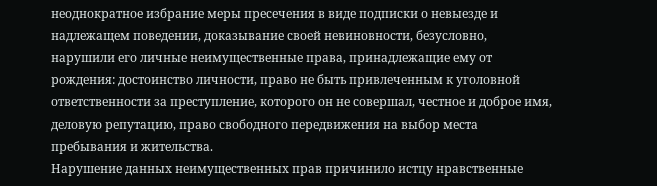неоднократное избрание меры пресечения в виде подписки о невыезде и надлежащем поведении, доказывание своей невиновности, безусловно, нарушили его личные неимущественные права, принадлежащие ему от рождения: достоинство личности, право не быть привлеченным к уголовной ответственности за преступление, которого он не совершал, честное и доброе имя, деловую репутацию, право свободного передвижения на выбор места пребывания и жительства.
Нарушение данных неимущественных прав причинило истцу нравственные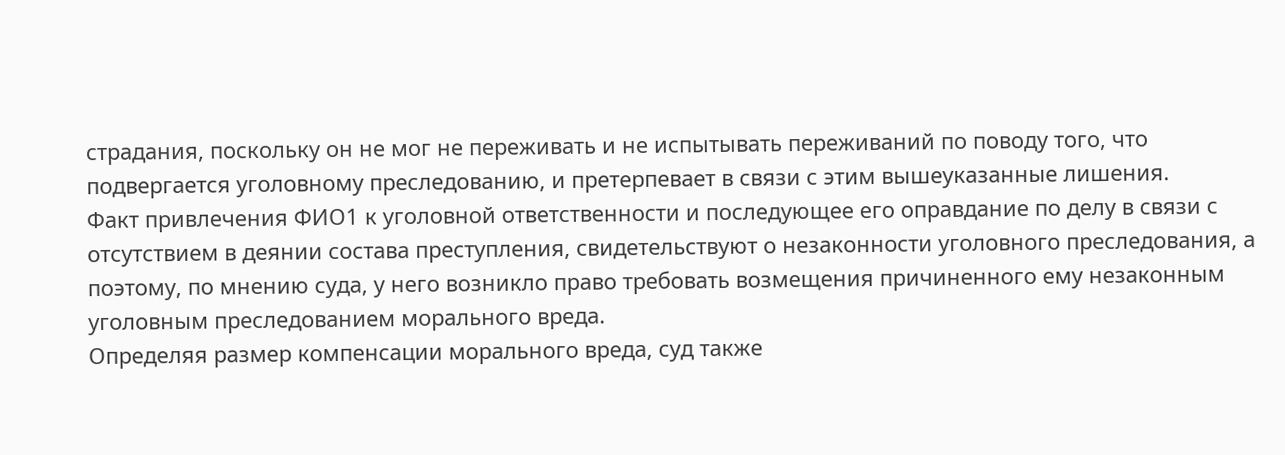страдания, поскольку он не мог не переживать и не испытывать переживаний по поводу того, что подвергается уголовному преследованию, и претерпевает в связи с этим вышеуказанные лишения.
Факт привлечения ФИО1 к уголовной ответственности и последующее его оправдание по делу в связи с отсутствием в деянии состава преступления, свидетельствуют о незаконности уголовного преследования, а поэтому, по мнению суда, у него возникло право требовать возмещения причиненного ему незаконным уголовным преследованием морального вреда.
Определяя размер компенсации морального вреда, суд также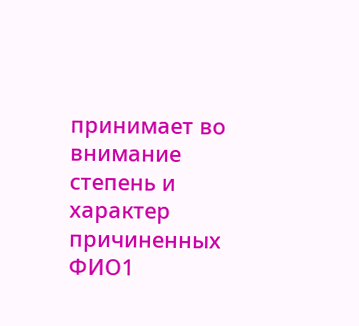принимает во внимание степень и характер причиненных ФИО1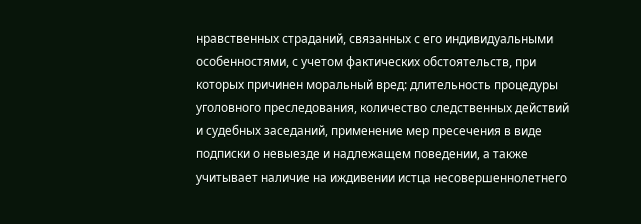нравственных страданий, связанных с его индивидуальными особенностями, с учетом фактических обстоятельств, при которых причинен моральный вред: длительность процедуры уголовного преследования, количество следственных действий и судебных заседаний, применение мер пресечения в виде подписки о невыезде и надлежащем поведении, а также учитывает наличие на иждивении истца несовершеннолетнего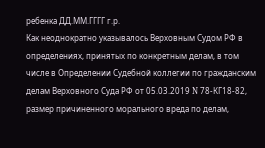ребенка ДД.ММ.ГГГГ г.р.
Как неоднократно указывалось Верховным Судом РФ в определениях, принятых по конкретным делам, в том числе в Определении Судебной коллегии по гражданским делам Верховного Суда РФ от 05.03.2019 N 78-КГ18-82, размер причиненного морального вреда по делам,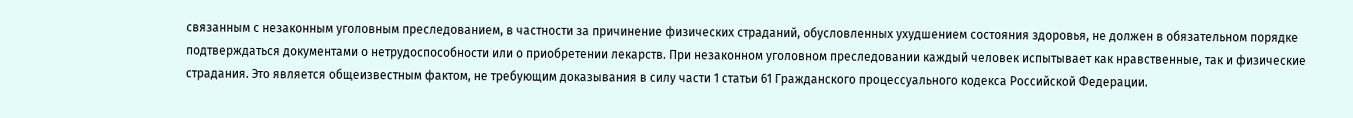связанным с незаконным уголовным преследованием, в частности за причинение физических страданий, обусловленных ухудшением состояния здоровья, не должен в обязательном порядке подтверждаться документами о нетрудоспособности или о приобретении лекарств. При незаконном уголовном преследовании каждый человек испытывает как нравственные, так и физические страдания. Это является общеизвестным фактом, не требующим доказывания в силу части 1 статьи 61 Гражданского процессуального кодекса Российской Федерации.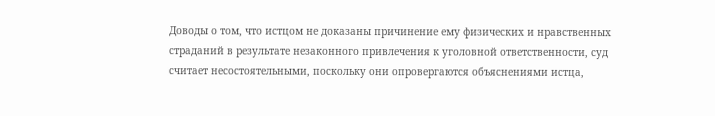Доводы о том, что истцом не доказаны причинение ему физических и нравственных страданий в результате незаконного привлечения к уголовной ответственности, суд считает несостоятельными, поскольку они опровергаются объяснениями истца,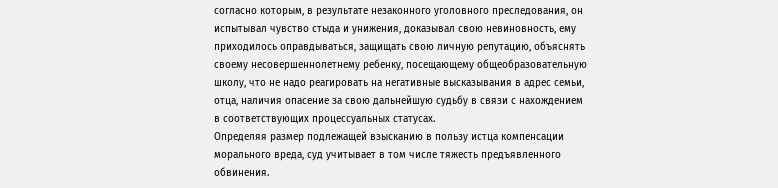согласно которым, в результате незаконного уголовного преследования, он испытывал чувство стыда и унижения, доказывал свою невиновность, ему приходилось оправдываться, защищать свою личную репутацию, объяснять своему несовершеннолетнему ребенку, посещающему общеобразовательную школу, что не надо реагировать на негативные высказывания в адрес семьи, отца, наличия опасение за свою дальнейшую судьбу в связи с нахождением в соответствующих процессуальных статусах.
Определяя размер подлежащей взысканию в пользу истца компенсации морального вреда, суд учитывает в том числе тяжесть предъявленного обвинения.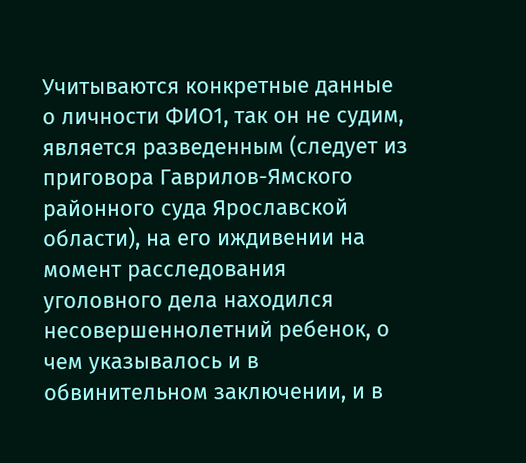Учитываются конкретные данные о личности ФИО1, так он не судим, является разведенным (следует из приговора Гаврилов-Ямского районного суда Ярославской области), на его иждивении на момент расследования уголовного дела находился несовершеннолетний ребенок, о чем указывалось и в обвинительном заключении, и в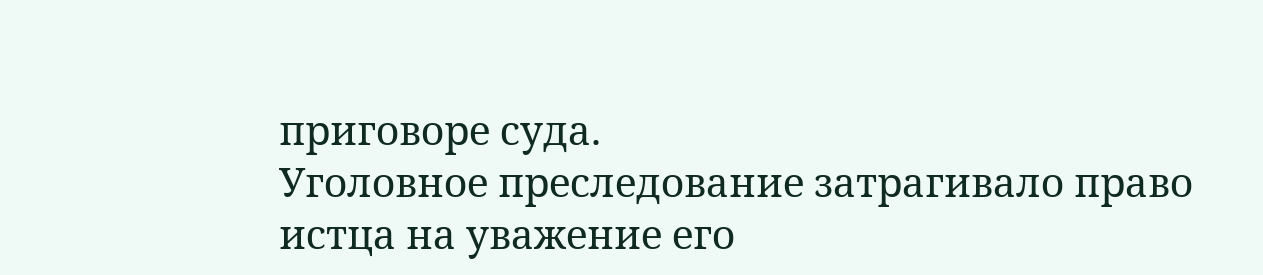приговоре суда.
Уголовное преследование затрагивало право истца на уважение его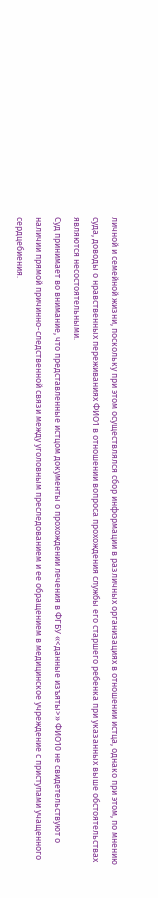личной и семейной жизни, поскольку при этом осуществлялся сбор информации в различных организациях в отношении истца, однако при этом, по мнению суда, доводы о нравственных переживаниях ФИО1 в отношении вопроса прохождения службы его старшего ребенка при указанных выше обстоятельствах являются несостоятельными.
Суд принимает во внимание, что представленные истцом документы о прохождении лечения в ФГБУ «<данные изъяты>» ФИО10 не свидетельствуют о наличии прямой причинно-следственной связи между уголовным преследованием и ее обращением в медицинское учреждение с приступами учащенного сердцебиения.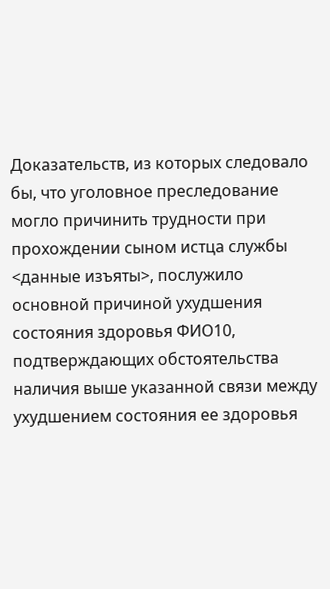Доказательств, из которых следовало бы, что уголовное преследование могло причинить трудности при прохождении сыном истца службы <данные изъяты>, послужило основной причиной ухудшения состояния здоровья ФИО10, подтверждающих обстоятельства наличия выше указанной связи между ухудшением состояния ее здоровья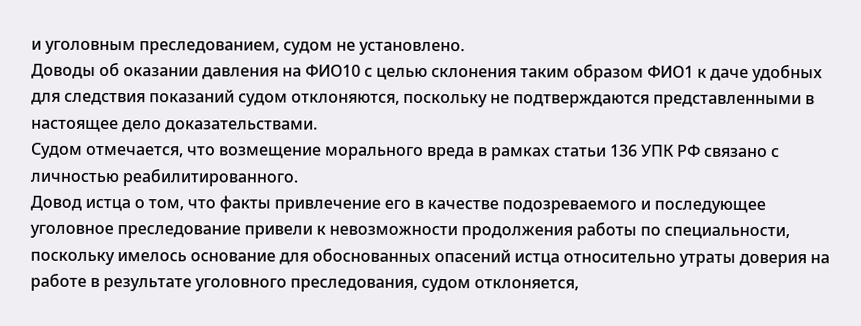и уголовным преследованием, судом не установлено.
Доводы об оказании давления на ФИО10 с целью склонения таким образом ФИО1 к даче удобных для следствия показаний судом отклоняются, поскольку не подтверждаются представленными в настоящее дело доказательствами.
Судом отмечается, что возмещение морального вреда в рамках статьи 136 УПК РФ связано с личностью реабилитированного.
Довод истца о том, что факты привлечение его в качестве подозреваемого и последующее уголовное преследование привели к невозможности продолжения работы по специальности, поскольку имелось основание для обоснованных опасений истца относительно утраты доверия на работе в результате уголовного преследования, судом отклоняется,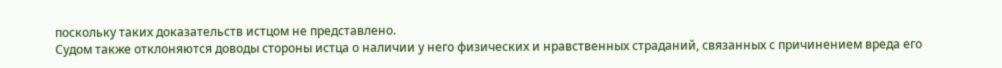поскольку таких доказательств истцом не представлено.
Судом также отклоняются доводы стороны истца о наличии у него физических и нравственных страданий, связанных с причинением вреда его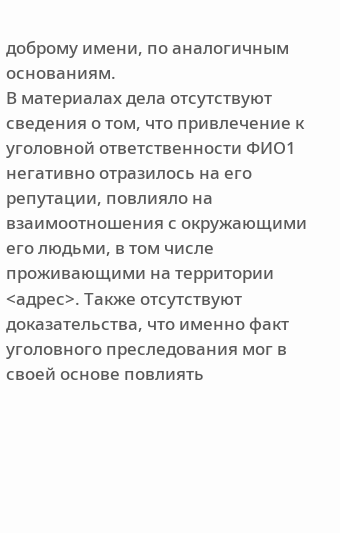доброму имени, по аналогичным основаниям.
В материалах дела отсутствуют сведения о том, что привлечение к уголовной ответственности ФИО1 негативно отразилось на его репутации, повлияло на взаимоотношения с окружающими его людьми, в том числе проживающими на территории <адрес>. Также отсутствуют доказательства, что именно факт уголовного преследования мог в своей основе повлиять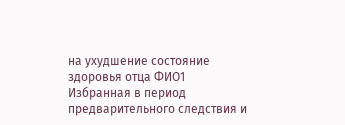на ухудшение состояние здоровья отца ФИО1
Избранная в период предварительного следствия и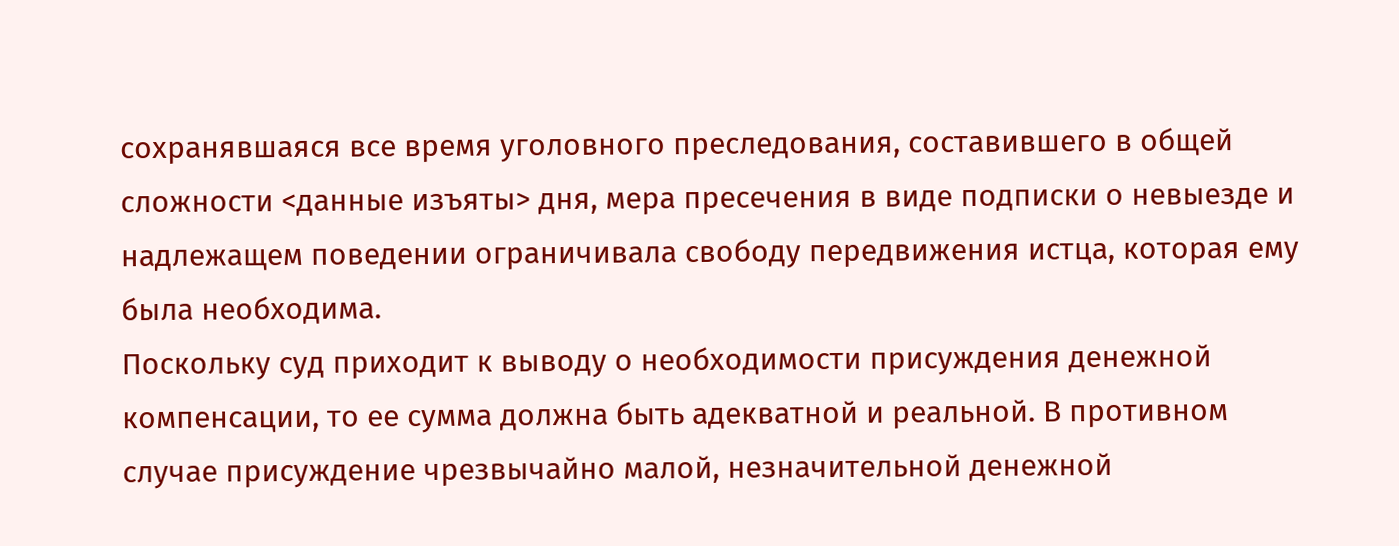сохранявшаяся все время уголовного преследования, составившего в общей сложности <данные изъяты> дня, мера пресечения в виде подписки о невыезде и надлежащем поведении ограничивала свободу передвижения истца, которая ему была необходима.
Поскольку суд приходит к выводу о необходимости присуждения денежной компенсации, то ее сумма должна быть адекватной и реальной. В противном случае присуждение чрезвычайно малой, незначительной денежной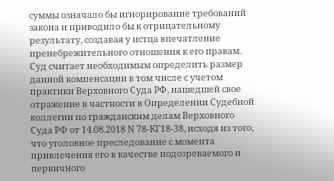суммы означало бы игнорирование требований закона и приводило бы к отрицательному результату, создавая у истца впечатление пренебрежительного отношения к его правам.
Суд считает необходимым определить размер данной компенсации в том числе с учетом практики Верховного Суда РФ, нашедшей свое отражение в частности в Определении Судебной коллегии по гражданским делам Верховного Суда РФ от 14.08.2018 N 78-КГ18-38, исходя из того, что уголовное преследование с момента привлечения его в качестве подозреваемого и первичного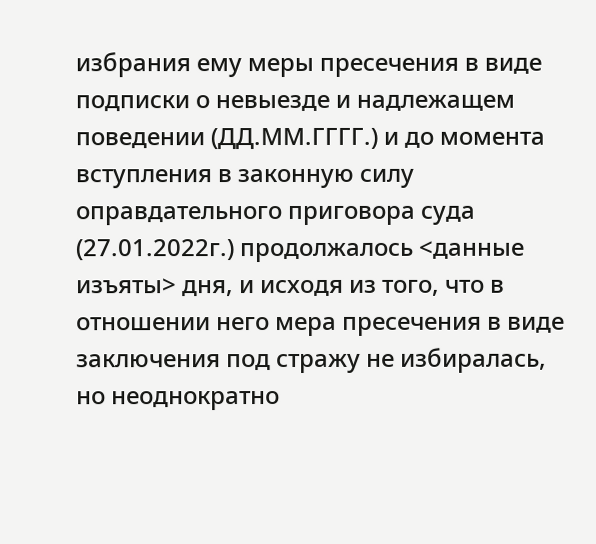избрания ему меры пресечения в виде подписки о невыезде и надлежащем поведении (ДД.ММ.ГГГГ.) и до момента вступления в законную силу оправдательного приговора суда (27.01.2022г.) продолжалось <данные изъяты> дня, и исходя из того, что в отношении него мера пресечения в виде заключения под стражу не избиралась, но неоднократно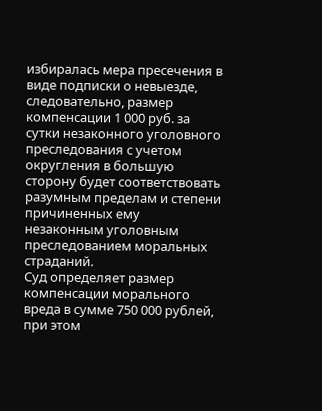избиралась мера пресечения в виде подписки о невыезде, следовательно, размер компенсации 1 000 руб. за сутки незаконного уголовного преследования с учетом округления в большую сторону будет соответствовать разумным пределам и степени причиненных ему незаконным уголовным преследованием моральных страданий.
Суд определяет размер компенсации морального вреда в сумме 750 000 рублей, при этом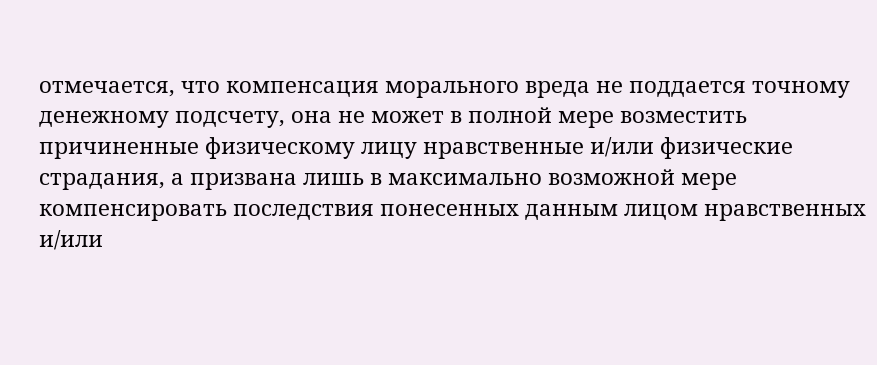отмечается, что компенсация морального вреда не поддается точному денежному подсчету, она не может в полной мере возместить причиненные физическому лицу нравственные и/или физические страдания, а призвана лишь в максимально возможной мере компенсировать последствия понесенных данным лицом нравственных и/или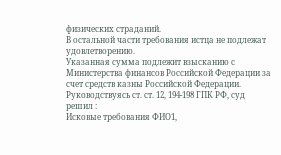физических страданий.
В остальной части требования истца не подлежат удовлетворению.
Указанная сумма подлежит взысканию с Министерства финансов Российской Федерации за счет средств казны Российской Федерации.
Руководствуясь ст. ст. 12, 194-198 ГПК РФ, суд
решил :
Исковые требования ФИО1,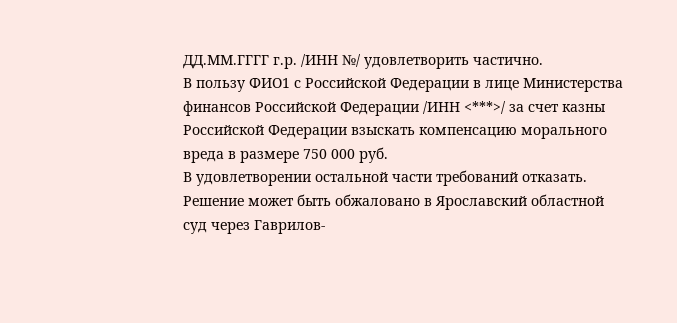ДД.ММ.ГГГГ г.р. /ИНН №/ удовлетворить частично.
В пользу ФИО1 с Российской Федерации в лице Министерства финансов Российской Федерации /ИНН <***>/ за счет казны Российской Федерации взыскать компенсацию морального вреда в размере 750 000 руб.
В удовлетворении остальной части требований отказать.
Решение может быть обжаловано в Ярославский областной суд через Гаврилов-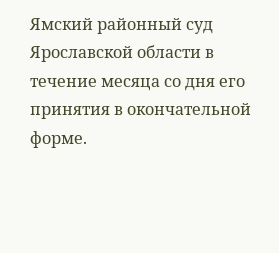Ямский районный суд Ярославской области в течение месяца со дня его принятия в окончательной форме.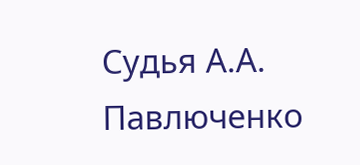Судья А.А. Павлюченко